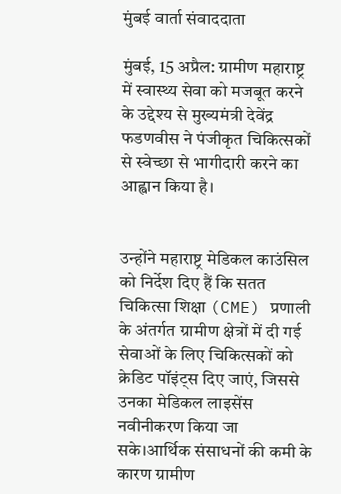मुंबई वार्ता संवाददाता

मुंबई, 15 अप्रैल: ग्रामीण महाराष्ट्र में स्वास्थ्य सेवा को मजबूत करने के उद्देश्य से मुख्यमंत्री देवेंद्र फडणवीस ने पंजीकृत चिकित्सकों से स्वेच्छा से भागीदारी करने का आह्वान किया है।


उन्होंने महाराष्ट्र मेडिकल काउंसिल को निर्देश दिए हैं कि सतत चिकित्सा शिक्षा (CME) प्रणाली के अंतर्गत ग्रामीण क्षेत्रों में दी गई सेवाओं के लिए चिकित्सकों को क्रेडिट पॉइंट्स दिए जाएं, जिससे उनका मेडिकल लाइसेंस नवीनीकरण किया जा सके।आर्थिक संसाधनों की कमी के कारण ग्रामीण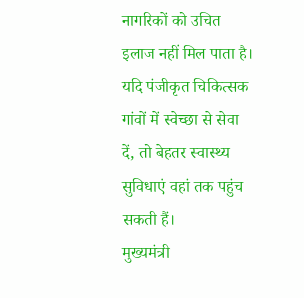नागरिकों को उचित इलाज नहीं मिल पाता है। यदि पंजीकृत चिकित्सक गांवों में स्वेच्छा से सेवा दें, तो बेहतर स्वास्थ्य सुविधाएं वहां तक पहुंच सकती हैं।
मुख्यमंत्री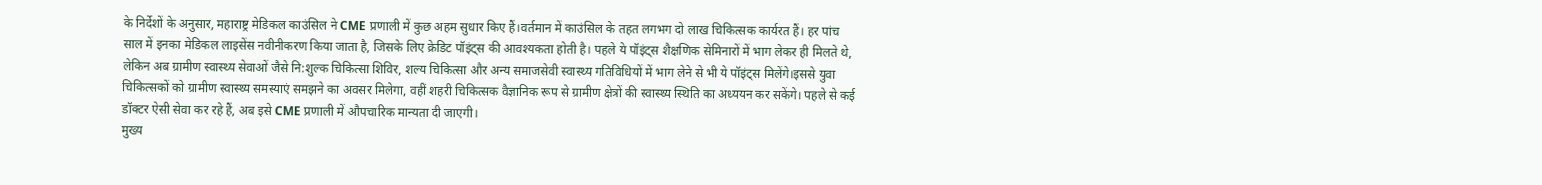के निर्देशों के अनुसार, महाराष्ट्र मेडिकल काउंसिल ने CME प्रणाली में कुछ अहम सुधार किए हैं।वर्तमान में काउंसिल के तहत लगभग दो लाख चिकित्सक कार्यरत हैं। हर पांच साल में इनका मेडिकल लाइसेंस नवीनीकरण किया जाता है, जिसके लिए क्रेडिट पॉइंट्स की आवश्यकता होती है। पहले ये पॉइंट्स शैक्षणिक सेमिनारों में भाग लेकर ही मिलते थे, लेकिन अब ग्रामीण स्वास्थ्य सेवाओं जैसे नि:शुल्क चिकित्सा शिविर, शल्य चिकित्सा और अन्य समाजसेवी स्वास्थ्य गतिविधियों में भाग लेने से भी ये पॉइंट्स मिलेंगे।इससे युवा चिकित्सकों को ग्रामीण स्वास्थ्य समस्याएं समझने का अवसर मिलेगा, वहीं शहरी चिकित्सक वैज्ञानिक रूप से ग्रामीण क्षेत्रों की स्वास्थ्य स्थिति का अध्ययन कर सकेंगे। पहले से कई डॉक्टर ऐसी सेवा कर रहे हैं, अब इसे CME प्रणाली में औपचारिक मान्यता दी जाएगी।
मुख्य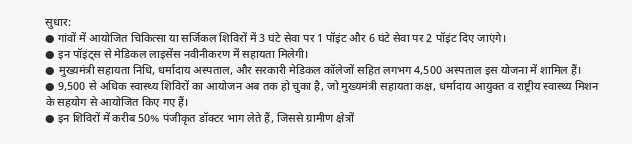सुधार:
● गांवों में आयोजित चिकित्सा या सर्जिकल शिविरों में 3 घंटे सेवा पर 1 पॉइंट और 6 घंटे सेवा पर 2 पॉइंट दिए जाएंगे।
● इन पॉइंट्स से मेडिकल लाइसेंस नवीनीकरण में सहायता मिलेगी।
● मुख्यमंत्री सहायता निधि, धर्मादाय अस्पताल, और सरकारी मेडिकल कॉलेजों सहित लगभग 4,500 अस्पताल इस योजना में शामिल हैं।
● 9,500 से अधिक स्वास्थ्य शिविरों का आयोजन अब तक हो चुका है, जो मुख्यमंत्री सहायता कक्ष, धर्मादाय आयुक्त व राष्ट्रीय स्वास्थ्य मिशन के सहयोग से आयोजित किए गए हैं।
● इन शिविरों में करीब 50% पंजीकृत डॉक्टर भाग लेते हैं, जिससे ग्रामीण क्षेत्रों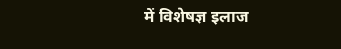में विशेषज्ञ इलाज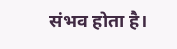संभव होता है।